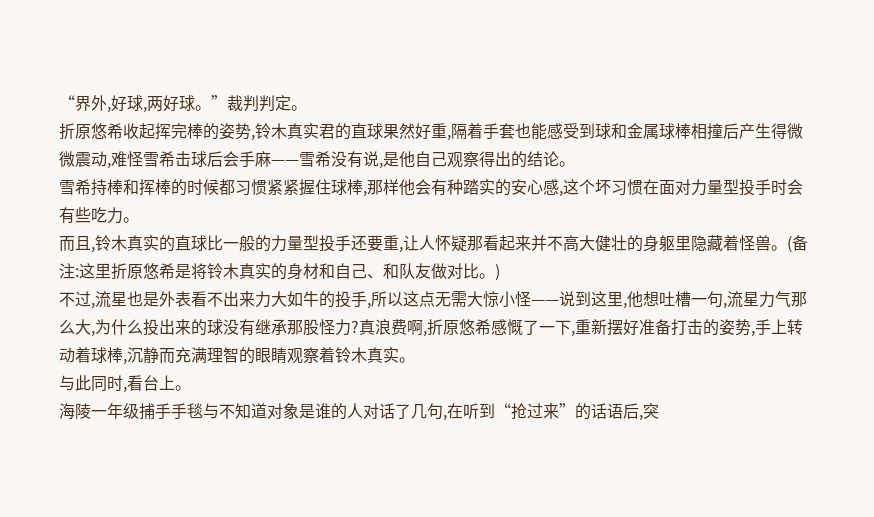“界外,好球,两好球。”裁判判定。
折原悠希收起挥完棒的姿势,铃木真实君的直球果然好重,隔着手套也能感受到球和金属球棒相撞后产生得微微震动,难怪雪希击球后会手麻——雪希没有说,是他自己观察得出的结论。
雪希持棒和挥棒的时候都习惯紧紧握住球棒,那样他会有种踏实的安心感,这个坏习惯在面对力量型投手时会有些吃力。
而且,铃木真实的直球比一般的力量型投手还要重,让人怀疑那看起来并不高大健壮的身躯里隐藏着怪兽。(备注:这里折原悠希是将铃木真实的身材和自己、和队友做对比。)
不过,流星也是外表看不出来力大如牛的投手,所以这点无需大惊小怪——说到这里,他想吐槽一句,流星力气那么大,为什么投出来的球没有继承那股怪力?真浪费啊,折原悠希感慨了一下,重新摆好准备打击的姿势,手上转动着球棒,沉静而充满理智的眼睛观察着铃木真实。
与此同时,看台上。
海陵一年级捕手手毯与不知道对象是谁的人对话了几句,在听到“抢过来”的话语后,突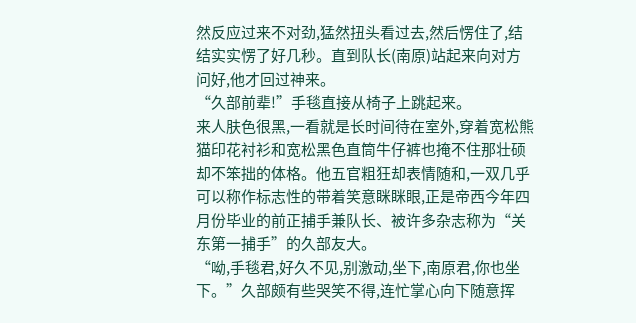然反应过来不对劲,猛然扭头看过去,然后愣住了,结结实实愣了好几秒。直到队长(南原)站起来向对方问好,他才回过神来。
“久部前辈!”手毯直接从椅子上跳起来。
来人肤色很黑,一看就是长时间待在室外,穿着宽松熊猫印花衬衫和宽松黑色直筒牛仔裤也掩不住那壮硕却不笨拙的体格。他五官粗狂却表情随和,一双几乎可以称作标志性的带着笑意眯眯眼,正是帝西今年四月份毕业的前正捕手兼队长、被许多杂志称为“关东第一捕手”的久部友大。
“呦,手毯君,好久不见,别激动,坐下,南原君,你也坐下。”久部颇有些哭笑不得,连忙掌心向下随意挥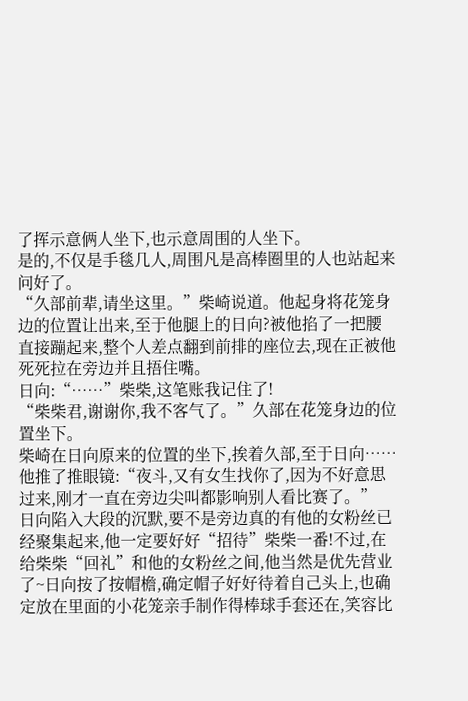了挥示意俩人坐下,也示意周围的人坐下。
是的,不仅是手毯几人,周围凡是高棒圈里的人也站起来问好了。
“久部前辈,请坐这里。”柴崎说道。他起身将花笼身边的位置让出来,至于他腿上的日向?被他掐了一把腰直接蹦起来,整个人差点翻到前排的座位去,现在正被他死死拉在旁边并且捂住嘴。
日向:“……”柴柴,这笔账我记住了!
“柴柴君,谢谢你,我不客气了。”久部在花笼身边的位置坐下。
柴崎在日向原来的位置的坐下,挨着久部,至于日向……他推了推眼镜:“夜斗,又有女生找你了,因为不好意思过来,刚才一直在旁边尖叫都影响别人看比赛了。”
日向陷入大段的沉默,要不是旁边真的有他的女粉丝已经聚集起来,他一定要好好“招待”柴柴一番!不过,在给柴柴“回礼”和他的女粉丝之间,他当然是优先营业了~日向按了按帽檐,确定帽子好好待着自己头上,也确定放在里面的小花笼亲手制作得棒球手套还在,笑容比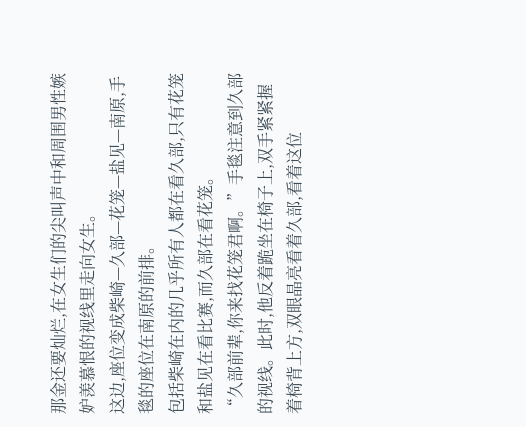那金还要灿烂,在女生们的尖叫声中和周围男性嫉妒羡慕恨的视线里走向女生。
这边,座位变成柴崎—久部—花笼—盐见—南原,手毯的座位在南原的前排。
包括柴崎在内的几乎所有人都在看久部,只有花笼和盐见在看比赛,而久部在看花笼。
“久部前辈,你来找花笼君啊。”手毯注意到久部的视线。此时,他反着跪坐在椅子上,双手紧紧握着椅背上方,双眼晶亮看着久部,看着这位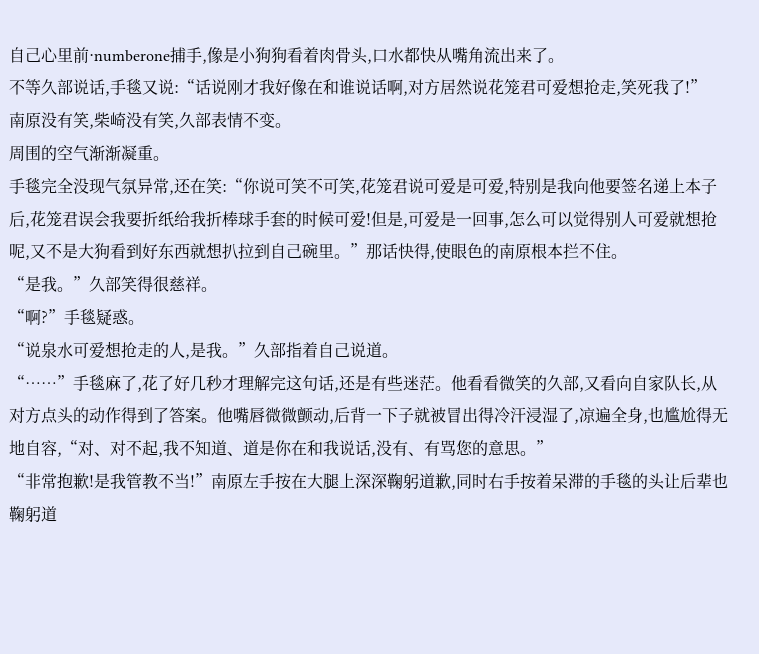自己心里前·numberone捕手,像是小狗狗看着肉骨头,口水都快从嘴角流出来了。
不等久部说话,手毯又说:“话说刚才我好像在和谁说话啊,对方居然说花笼君可爱想抢走,笑死我了!”
南原没有笑,柴崎没有笑,久部表情不变。
周围的空气渐渐凝重。
手毯完全没现气氛异常,还在笑:“你说可笑不可笑,花笼君说可爱是可爱,特别是我向他要签名递上本子后,花笼君误会我要折纸给我折棒球手套的时候可爱!但是,可爱是一回事,怎么可以觉得别人可爱就想抢呢,又不是大狗看到好东西就想扒拉到自己碗里。”那话快得,使眼色的南原根本拦不住。
“是我。”久部笑得很慈祥。
“啊?”手毯疑惑。
“说泉水可爱想抢走的人,是我。”久部指着自己说道。
“……”手毯麻了,花了好几秒才理解完这句话,还是有些迷茫。他看看微笑的久部,又看向自家队长,从对方点头的动作得到了答案。他嘴唇微微颤动,后背一下子就被冒出得冷汗浸湿了,凉遍全身,也尴尬得无地自容,“对、对不起,我不知道、道是你在和我说话,没有、有骂您的意思。”
“非常抱歉!是我管教不当!”南原左手按在大腿上深深鞠躬道歉,同时右手按着呆滞的手毯的头让后辈也鞠躬道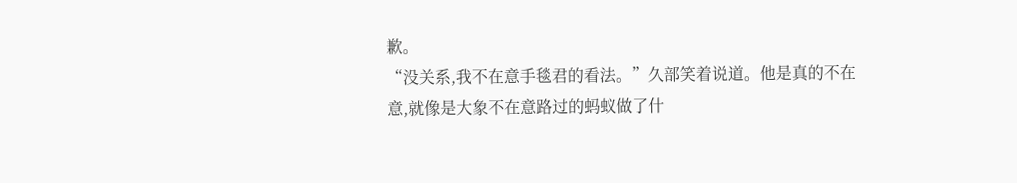歉。
“没关系,我不在意手毯君的看法。”久部笑着说道。他是真的不在意,就像是大象不在意路过的蚂蚁做了什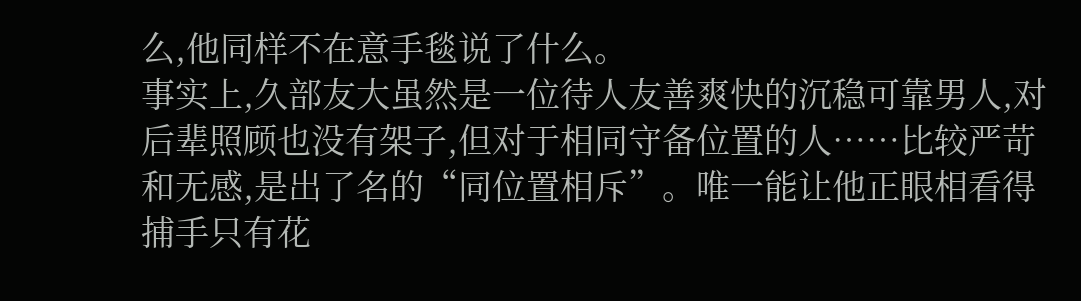么,他同样不在意手毯说了什么。
事实上,久部友大虽然是一位待人友善爽快的沉稳可靠男人,对后辈照顾也没有架子,但对于相同守备位置的人……比较严苛和无感,是出了名的“同位置相斥”。唯一能让他正眼相看得捕手只有花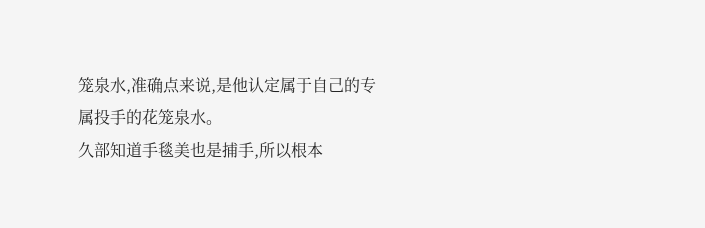笼泉水,准确点来说,是他认定属于自己的专属投手的花笼泉水。
久部知道手毯美也是捕手,所以根本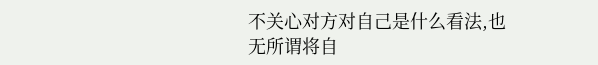不关心对方对自己是什么看法,也无所谓将自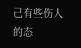己有些伤人的态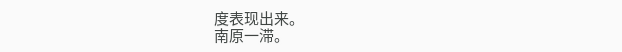度表现出来。
南原一滞。